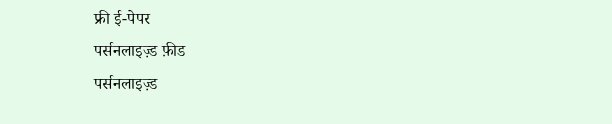फ्री ई-पेपर
पर्सनलाइज़्ड फ़ीड
पर्सनलाइज़्ड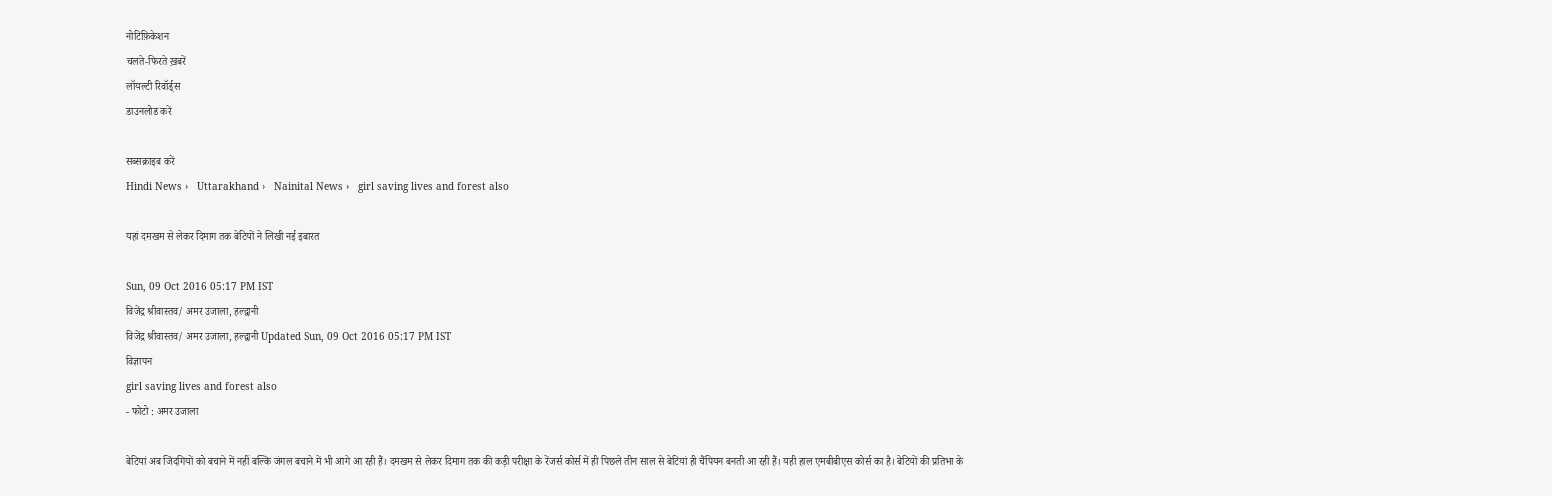नोटिफ़िकेशन
चलते-फिरते ख़बरें
लॉयल्टी रिवॉर्ड्स
डाउनलोड करें

सब्सक्राइब करें
Hindi News ›   Uttarakhand ›   Nainital News ›   girl saving lives and forest also

यहां दमखम से लेकर दिमाग तक बेटियों ने लिखी नई इबारत

Sun, 09 Oct 2016 05:17 PM IST
विजेंद्र श्रीवास्तव/ अमर उजाला, हल्द्वानी
विजेंद्र श्रीवास्तव/ अमर उजाला, हल्द्वानी Updated Sun, 09 Oct 2016 05:17 PM IST
विज्ञापन
girl saving lives and forest also
- फोटो : अमर उजाला

बेटियां अब जिंदगियों को बचाने में नहीं बल्कि जंगल बचाने में भी आगे आ रही हैं। दमखम से लेकर दिमाग तक की कड़ी परीक्षा के रेंजर्स कोर्स में ही पिछले तीन साल से बेटियां ही चैंपियन बनती आ रही हैं। यही हाल एमबीबीएस कोर्स का है। बेटियों की प्रतिभा के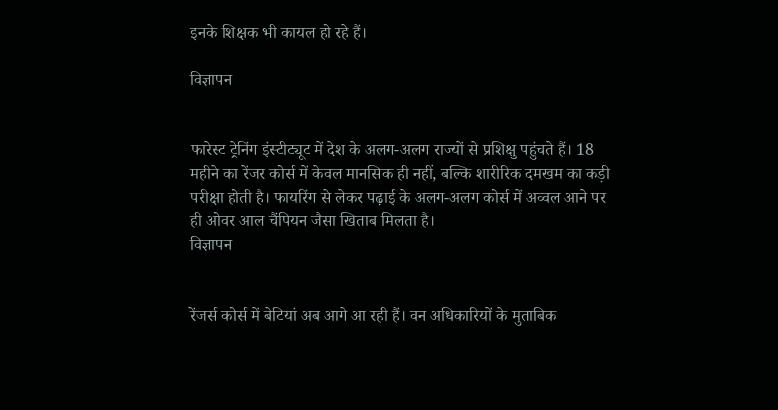इनके शिक्षक भी कायल हो रहे हैं।

विज्ञापन


फारेस्ट ट्रेनिंग इंस्टीट्यूट में देश के अलग-अलग राज्यों से प्रशिक्षु पहुंचते हैं। 18 महीने का रेंजर कोर्स में केवल मानसिक ही नहीं, बल्कि शारीरिक दमखम का कड़ी परीक्षा होती है। फायरिंग से लेकर पढ़ाई के अलग-अलग कोर्स में अव्वल आने पर ही ओवर आल चैंपियन जैसा खिताब मिलता है।
विज्ञापन


रेंजर्स कोर्स में बेटियां अब आगे आ रही हैं। वन अधिकारियों के मुताबिक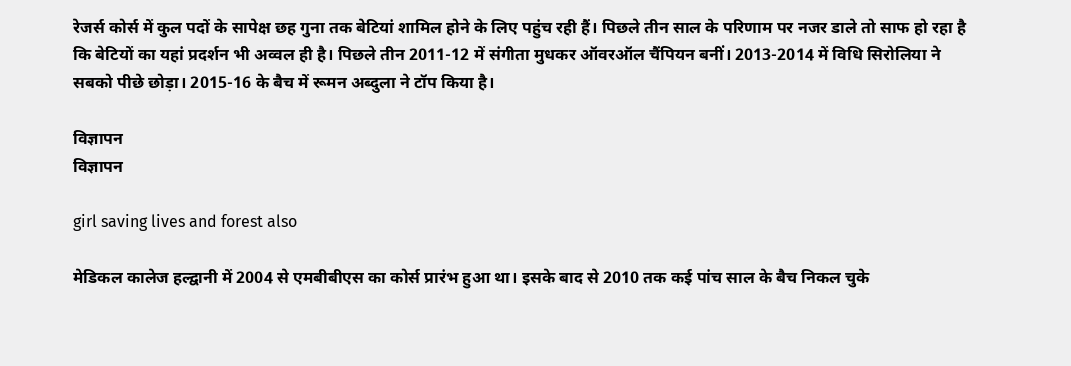रेजर्स कोर्स में कुल पदों के सापेक्ष छह गुना तक बेटियां शामिल होने के लिए पहुंच रही हैं। पिछले तीन साल के परिणाम पर नजर डाले तो साफ हो रहा है कि बेटियों का यहां प्रदर्शन भी अव्वल ही है। पिछले तीन 2011-12 में संगीता मुधकर ऑवरऑल चैंपियन बनीं। 2013-2014 में विधि सिरोलिया ने सबको पीछे छोड़ा। 2015-16 के बैच में रूमन अब्दुला ने टॉप किया है।

विज्ञापन
विज्ञापन

girl saving lives and forest also

मेडिकल कालेज हल्द्वानी में 2004 से एमबीबीएस का कोर्स प्रारंभ हुआ था। इसके बाद से 2010 तक कई पांच साल के बैच निकल चुके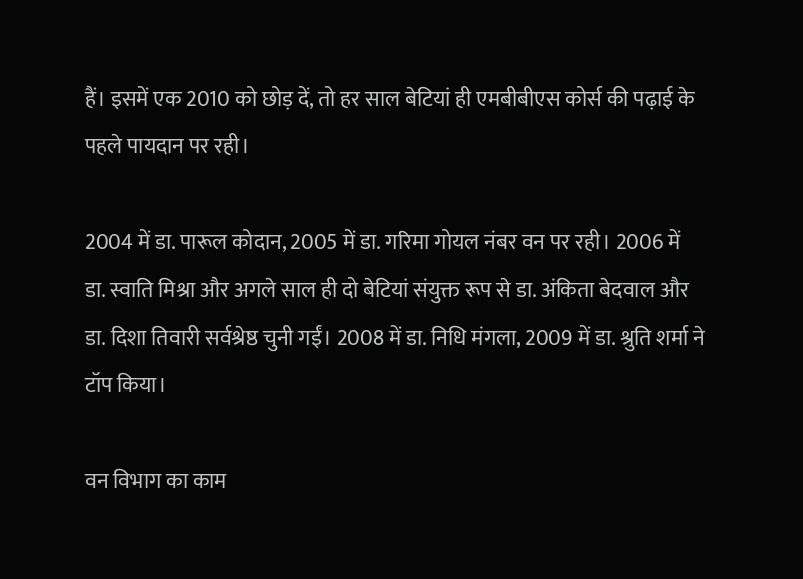हैं। इसमें एक 2010 को छोड़ दें, तो हर साल बेटियां ही एमबीबीएस कोर्स की पढ़ाई के पहले पायदान पर रही।

2004 में डा. पारूल कोदान, 2005 में डा. गरिमा गोयल नंबर वन पर रही। 2006 में डा. स्वाति मिश्रा और अगले साल ही दो बेटियां संयुक्त रूप से डा. अंकिता बेदवाल और डा. दिशा तिवारी सर्वश्रेष्ठ चुनी गईं। 2008 में डा. निधि मंगला, 2009 में डा. श्रुति शर्मा ने टॉप किया।

वन विभाग का काम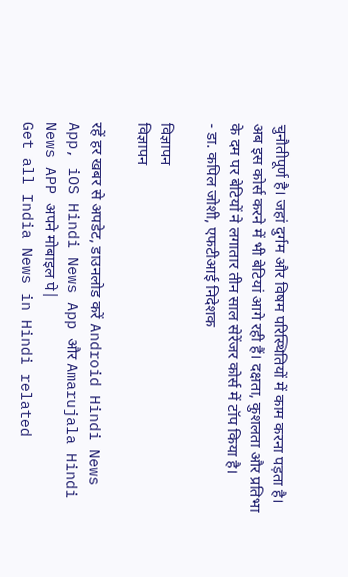चुनौतीपूर्ण है। जहां दुर्गम और विषम परिस्थितियों में काम करना पड़ता है। अब इस कोर्स करने में भी बेटियां आगे रही हैं। दक्षता, कुशलता और प्रतिभा के दम पर बेटियों ने लगातार तीन साल सेरेंजर कोर्स में टॉप किया है।
- डा. कपिल जोशी, एफटीआई निदेशक

विज्ञापन
विज्ञापन

रहें हर खबर से अपडेट, डाउनलोड करें Android Hindi News App, iOS Hindi News App और Amarujala Hindi News APP अपने मोबाइल पे|
Get all India News in Hindi related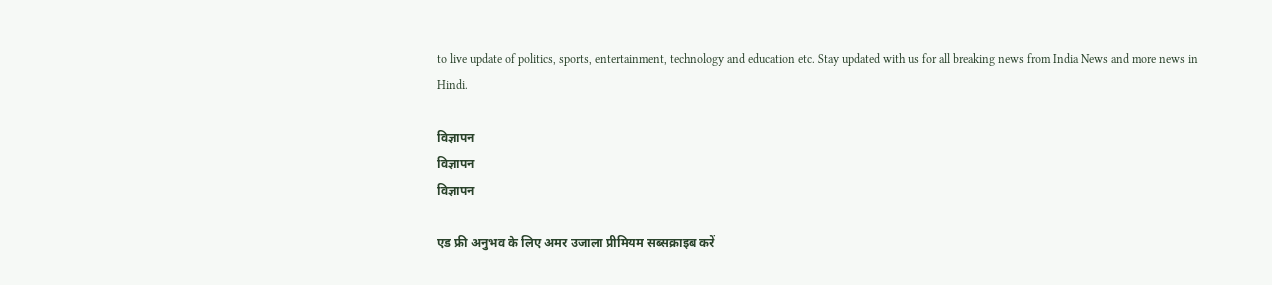to live update of politics, sports, entertainment, technology and education etc. Stay updated with us for all breaking news from India News and more news in Hindi.

विज्ञापन
विज्ञापन
विज्ञापन

एड फ्री अनुभव के लिए अमर उजाला प्रीमियम सब्सक्राइब करें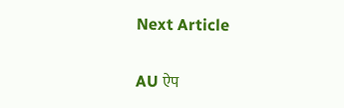Next Article

AU ऐप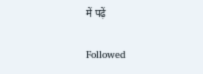में पढ़ें

Followed